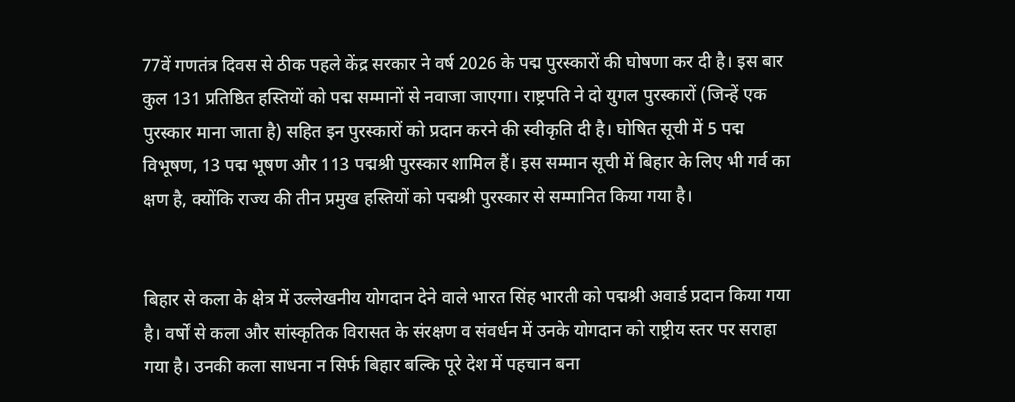77वें गणतंत्र दिवस से ठीक पहले केंद्र सरकार ने वर्ष 2026 के पद्म पुरस्कारों की घोषणा कर दी है। इस बार कुल 131 प्रतिष्ठित हस्तियों को पद्म सम्मानों से नवाजा जाएगा। राष्ट्रपति ने दो युगल पुरस्कारों (जिन्हें एक पुरस्कार माना जाता है) सहित इन पुरस्कारों को प्रदान करने की स्वीकृति दी है। घोषित सूची में 5 पद्म विभूषण, 13 पद्म भूषण और 113 पद्मश्री पुरस्कार शामिल हैं। इस सम्मान सूची में बिहार के लिए भी गर्व का क्षण है, क्योंकि राज्य की तीन प्रमुख हस्तियों को पद्मश्री पुरस्कार से सम्मानित किया गया है।


बिहार से कला के क्षेत्र में उल्लेखनीय योगदान देने वाले भारत सिंह भारती को पद्मश्री अवार्ड प्रदान किया गया है। वर्षों से कला और सांस्कृतिक विरासत के संरक्षण व संवर्धन में उनके योगदान को राष्ट्रीय स्तर पर सराहा गया है। उनकी कला साधना न सिर्फ बिहार बल्कि पूरे देश में पहचान बना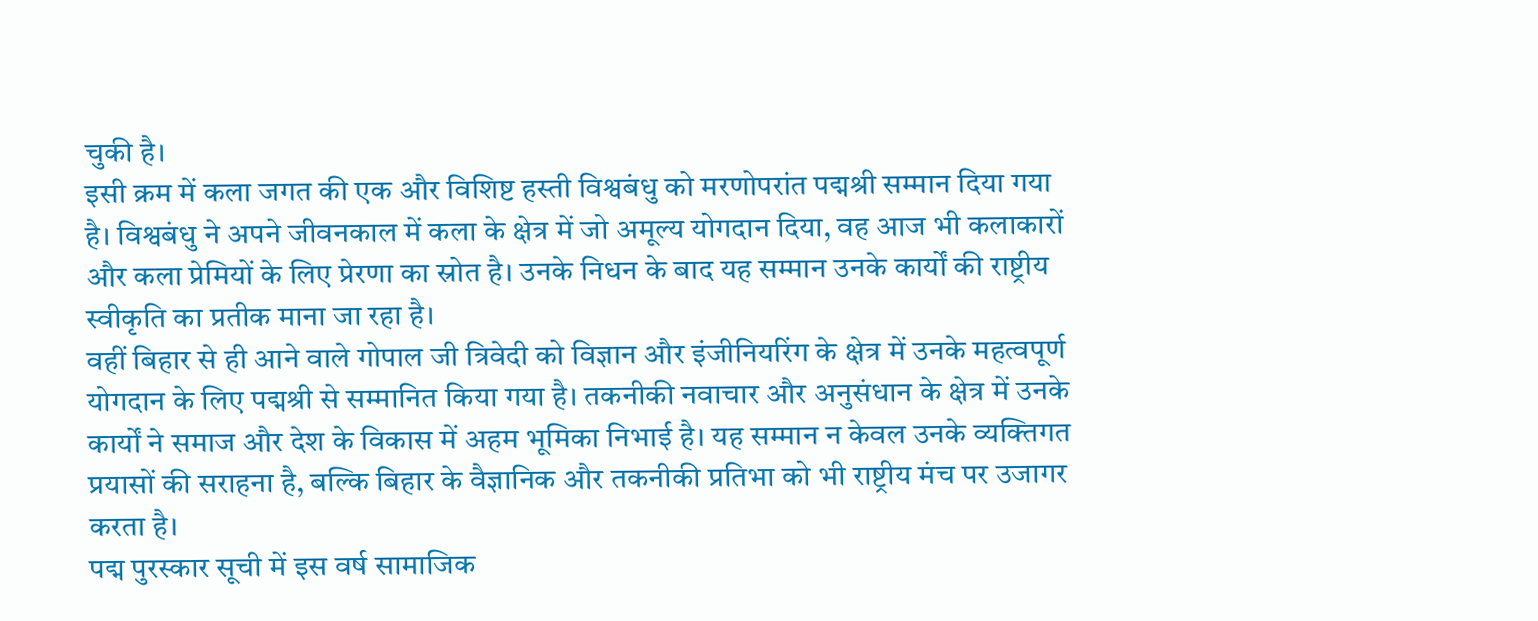चुकी है।
इसी क्रम में कला जगत की एक और विशिष्ट हस्ती विश्वबंधु को मरणोपरांत पद्मश्री सम्मान दिया गया है। विश्वबंधु ने अपने जीवनकाल में कला के क्षेत्र में जो अमूल्य योगदान दिया, वह आज भी कलाकारों और कला प्रेमियों के लिए प्रेरणा का स्रोत है। उनके निधन के बाद यह सम्मान उनके कार्यों की राष्ट्रीय स्वीकृति का प्रतीक माना जा रहा है।
वहीं बिहार से ही आने वाले गोपाल जी त्रिवेदी को विज्ञान और इंजीनियरिंग के क्षेत्र में उनके महत्वपूर्ण योगदान के लिए पद्मश्री से सम्मानित किया गया है। तकनीकी नवाचार और अनुसंधान के क्षेत्र में उनके कार्यों ने समाज और देश के विकास में अहम भूमिका निभाई है। यह सम्मान न केवल उनके व्यक्तिगत प्रयासों की सराहना है, बल्कि बिहार के वैज्ञानिक और तकनीकी प्रतिभा को भी राष्ट्रीय मंच पर उजागर करता है।
पद्म पुरस्कार सूची में इस वर्ष सामाजिक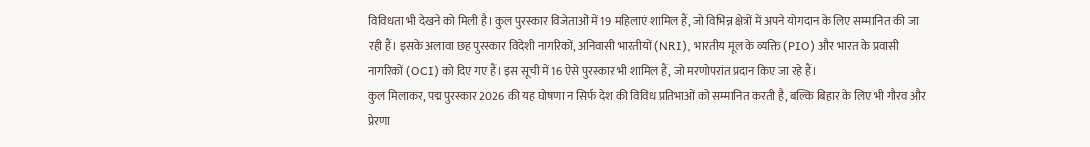विविधता भी देखने को मिली है। कुल पुरस्कार विजेताओं में 19 महिलाएं शामिल हैं, जो विभिन्न क्षेत्रों में अपने योगदान के लिए सम्मानित की जा रही हैं। इसके अलावा छह पुरस्कार विदेशी नागरिकों, अनिवासी भारतीयों (NRI), भारतीय मूल के व्यक्ति (PIO) और भारत के प्रवासी नागरिकों (OCI) को दिए गए हैं। इस सूची में 16 ऐसे पुरस्कार भी शामिल हैं, जो मरणोपरांत प्रदान किए जा रहे हैं।
कुल मिलाकर, पद्म पुरस्कार 2026 की यह घोषणा न सिर्फ देश की विविध प्रतिभाओं को सम्मानित करती है, बल्कि बिहार के लिए भी गौरव और प्रेरणा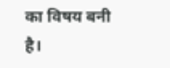का विषय बनी है।